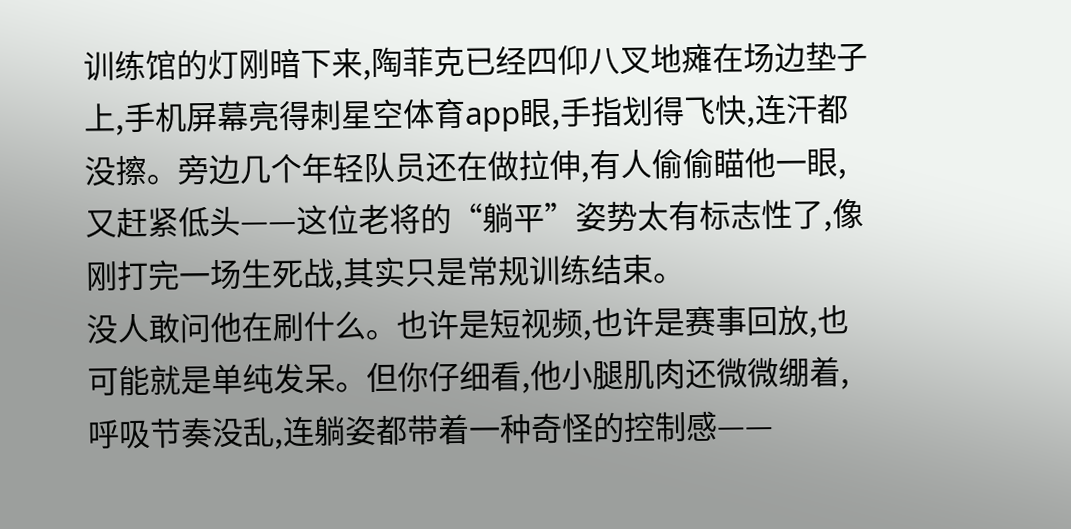训练馆的灯刚暗下来,陶菲克已经四仰八叉地瘫在场边垫子上,手机屏幕亮得刺星空体育app眼,手指划得飞快,连汗都没擦。旁边几个年轻队员还在做拉伸,有人偷偷瞄他一眼,又赶紧低头——这位老将的“躺平”姿势太有标志性了,像刚打完一场生死战,其实只是常规训练结束。
没人敢问他在刷什么。也许是短视频,也许是赛事回放,也可能就是单纯发呆。但你仔细看,他小腿肌肉还微微绷着,呼吸节奏没乱,连躺姿都带着一种奇怪的控制感——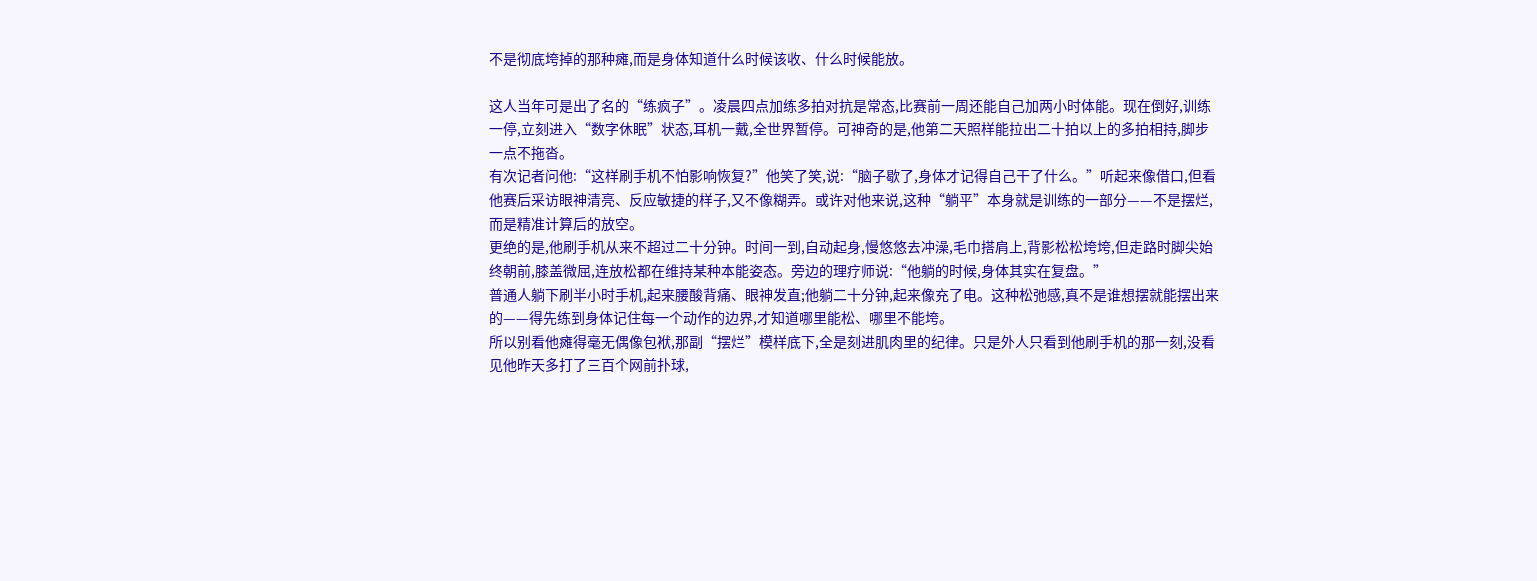不是彻底垮掉的那种瘫,而是身体知道什么时候该收、什么时候能放。

这人当年可是出了名的“练疯子”。凌晨四点加练多拍对抗是常态,比赛前一周还能自己加两小时体能。现在倒好,训练一停,立刻进入“数字休眠”状态,耳机一戴,全世界暂停。可神奇的是,他第二天照样能拉出二十拍以上的多拍相持,脚步一点不拖沓。
有次记者问他:“这样刷手机不怕影响恢复?”他笑了笑,说:“脑子歇了,身体才记得自己干了什么。”听起来像借口,但看他赛后采访眼神清亮、反应敏捷的样子,又不像糊弄。或许对他来说,这种“躺平”本身就是训练的一部分——不是摆烂,而是精准计算后的放空。
更绝的是,他刷手机从来不超过二十分钟。时间一到,自动起身,慢悠悠去冲澡,毛巾搭肩上,背影松松垮垮,但走路时脚尖始终朝前,膝盖微屈,连放松都在维持某种本能姿态。旁边的理疗师说:“他躺的时候,身体其实在复盘。”
普通人躺下刷半小时手机,起来腰酸背痛、眼神发直;他躺二十分钟,起来像充了电。这种松弛感,真不是谁想摆就能摆出来的——得先练到身体记住每一个动作的边界,才知道哪里能松、哪里不能垮。
所以别看他瘫得毫无偶像包袱,那副“摆烂”模样底下,全是刻进肌肉里的纪律。只是外人只看到他刷手机的那一刻,没看见他昨天多打了三百个网前扑球,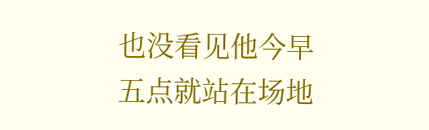也没看见他今早五点就站在场地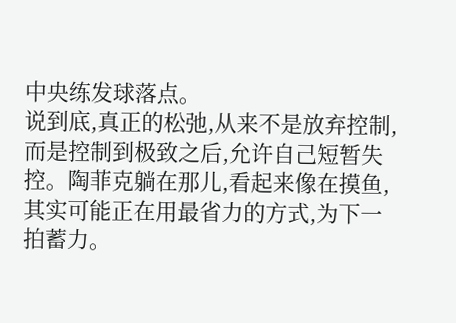中央练发球落点。
说到底,真正的松弛,从来不是放弃控制,而是控制到极致之后,允许自己短暂失控。陶菲克躺在那儿,看起来像在摸鱼,其实可能正在用最省力的方式,为下一拍蓄力。